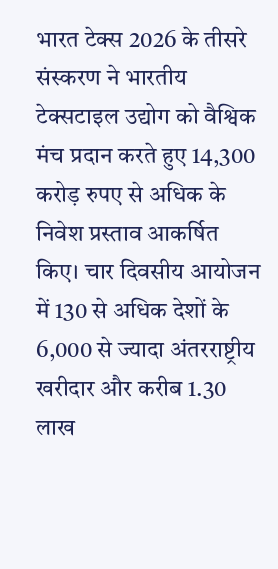भारत टेक्स 2026 के तीसरे संस्करण ने भारतीय टेक्सटाइल उद्योग को वैश्विक मंच प्रदान करते हुए 14,300 करोड़ रुपए से अधिक के निवेश प्रस्ताव आकर्षित किए। चार दिवसीय आयोजन में 130 से अधिक देशों के 6,000 से ज्यादा अंतरराष्ट्रीय खरीदार और करीब 1.30 लाख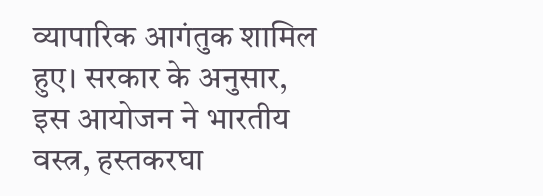व्यापारिक आगंतुक शामिल हुए। सरकार के अनुसार, इस आयोजन ने भारतीय वस्त्र, हस्तकरघा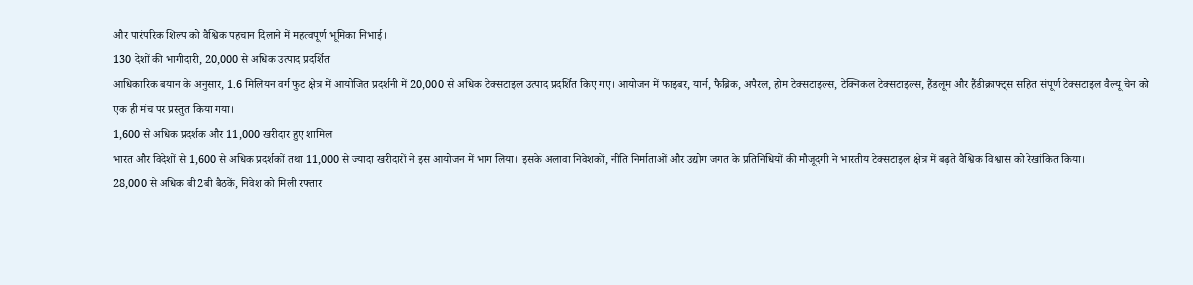और पारंपरिक शिल्प को वैश्विक पहचान दिलाने में महत्वपूर्ण भूमिका निभाई।
130 देशों की भागीदारी, 20,000 से अधिक उत्पाद प्रदर्शित
आधिकारिक बयान के अनुसार, 1.6 मिलियन वर्ग फुट क्षेत्र में आयोजित प्रदर्शनी में 20,000 से अधिक टेक्सटाइल उत्पाद प्रदर्शित किए गए। आयोजन में फाइबर, यार्न, फैब्रिक, अपैरल, होम टेक्सटाइल्स, टेक्निकल टेक्सटाइल्स, हैंडलूम और हैंडीक्राफ्ट्स सहित संपूर्ण टेक्सटाइल वैल्यू चेन को एक ही मंच पर प्रस्तुत किया गया।
1,600 से अधिक प्रदर्शक और 11,000 खरीदार हुए शामिल
भारत और विदेशों से 1,600 से अधिक प्रदर्शकों तथा 11,000 से ज्यादा खरीदारों ने इस आयोजन में भाग लिया। इसके अलावा निवेशकों, नीति निर्माताओं और उद्योग जगत के प्रतिनिधियों की मौजूदगी ने भारतीय टेक्सटाइल क्षेत्र में बढ़ते वैश्विक विश्वास को रेखांकित किया।
28,000 से अधिक बी2बी बैठकें, निवेश को मिली रफ्तार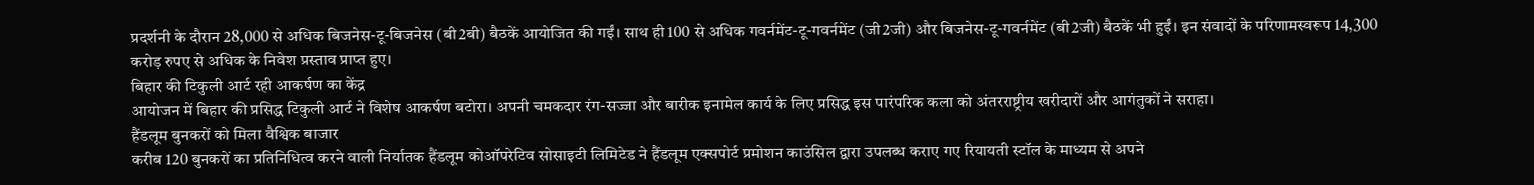प्रदर्शनी के दौरान 28,000 से अधिक बिजनेस-टू-बिजनेस (बी2बी) बैठकें आयोजित की गईं। साथ ही 100 से अधिक गवर्नमेंट-टू-गवर्नमेंट (जी2जी) और बिजनेस-टू-गवर्नमेंट (बी2जी) बैठकें भी हुईं। इन संवादों के परिणामस्वरूप 14,300 करोड़ रुपए से अधिक के निवेश प्रस्ताव प्राप्त हुए।
बिहार की टिकुली आर्ट रही आकर्षण का केंद्र
आयोजन में बिहार की प्रसिद्ध टिकुली आर्ट ने विशेष आकर्षण बटोरा। अपनी चमकदार रंग-सज्जा और बारीक इनामेल कार्य के लिए प्रसिद्ध इस पारंपरिक कला को अंतरराष्ट्रीय खरीदारों और आगंतुकों ने सराहा।
हैंडलूम बुनकरों को मिला वैश्विक बाजार
करीब 120 बुनकरों का प्रतिनिधित्व करने वाली निर्यातक हैंडलूम कोऑपरेटिव सोसाइटी लिमिटेड ने हैंडलूम एक्सपोर्ट प्रमोशन काउंसिल द्वारा उपलब्ध कराए गए रियायती स्टॉल के माध्यम से अपने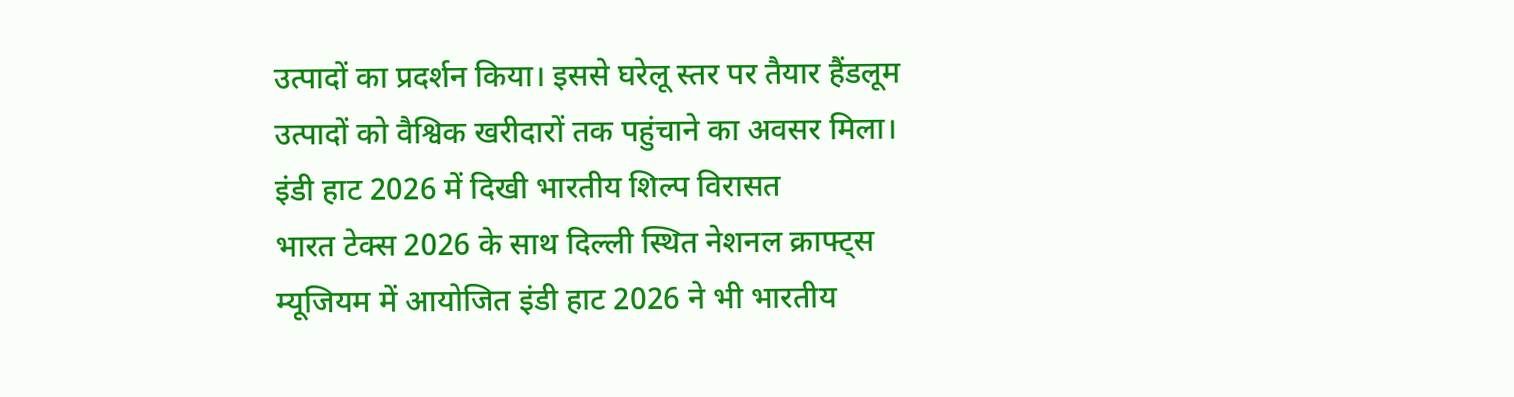उत्पादों का प्रदर्शन किया। इससे घरेलू स्तर पर तैयार हैंडलूम उत्पादों को वैश्विक खरीदारों तक पहुंचाने का अवसर मिला।
इंडी हाट 2026 में दिखी भारतीय शिल्प विरासत
भारत टेक्स 2026 के साथ दिल्ली स्थित नेशनल क्राफ्ट्स म्यूजियम में आयोजित इंडी हाट 2026 ने भी भारतीय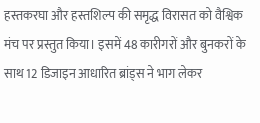हस्तकरघा और हस्तशिल्प की समृद्ध विरासत को वैश्विक मंच पर प्रस्तुत किया। इसमें 48 कारीगरों और बुनकरों के साथ 12 डिजाइन आधारित ब्रांड्स ने भाग लेकर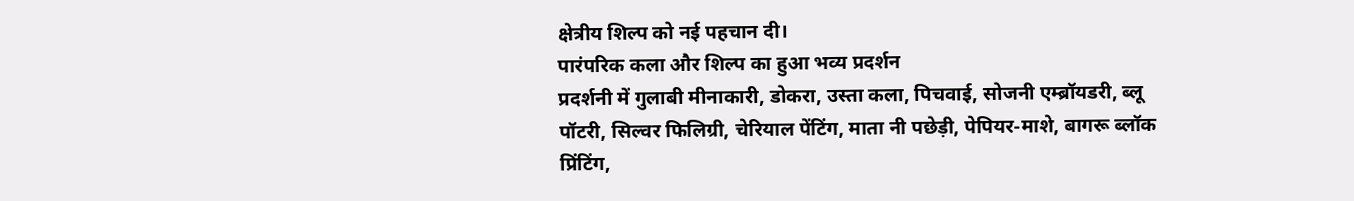क्षेत्रीय शिल्प को नई पहचान दी।
पारंपरिक कला और शिल्प का हुआ भव्य प्रदर्शन
प्रदर्शनी में गुलाबी मीनाकारी, डोकरा, उस्ता कला, पिचवाई, सोजनी एम्ब्रॉयडरी, ब्लू पॉटरी, सिल्वर फिलिग्री, चेरियाल पेंटिंग, माता नी पछेड़ी, पेपियर-माशे, बागरू ब्लॉक प्रिंटिंग,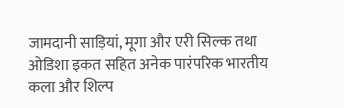जामदानी साड़ियां, मूगा और एरी सिल्क तथा ओडिशा इकत सहित अनेक पारंपरिक भारतीय कला और शिल्प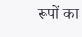रूपों का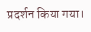प्रदर्शन किया गया।